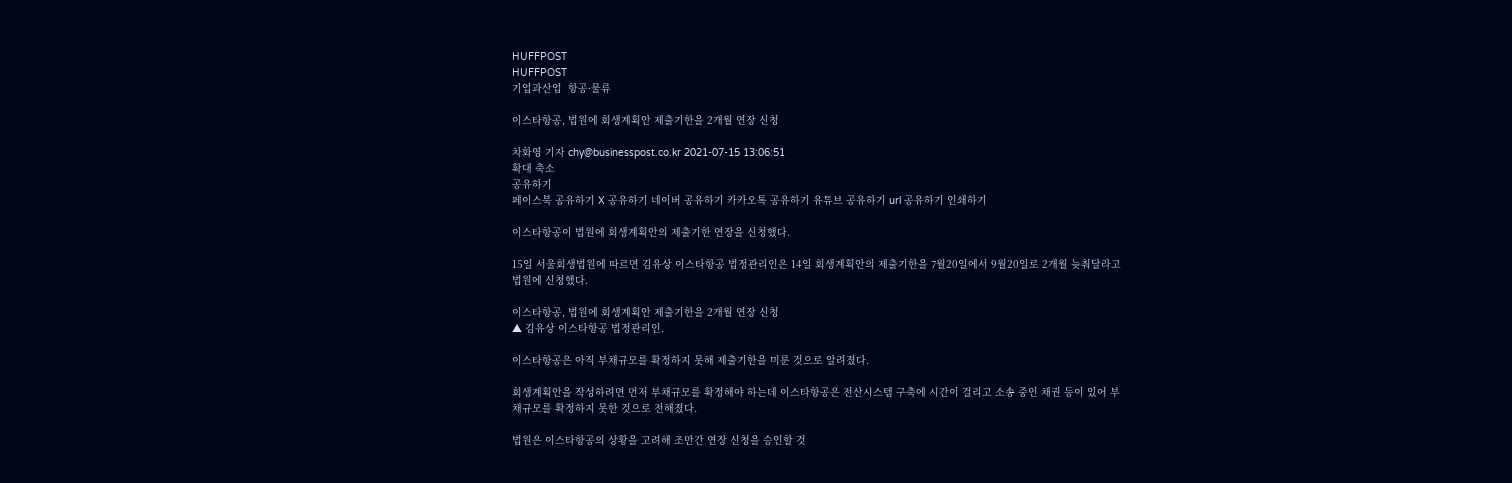HUFFPOST
HUFFPOST
기업과산업  항공·물류

이스타항공, 법원에 회생계획안 제출기한을 2개월 연장 신청

차화영 기자 chy@businesspost.co.kr 2021-07-15 13:06:51
확대 축소
공유하기
페이스북 공유하기 X 공유하기 네이버 공유하기 카카오톡 공유하기 유튜브 공유하기 url 공유하기 인쇄하기

이스타항공이 법원에 회생계획안의 제출기한 연장을 신청했다.

15일 서울회생법원에 따르면 김유상 이스타항공 법정관리인은 14일 회생계획안의 제출기한을 7월20일에서 9월20일로 2개월 늦춰달라고 법원에 신청했다.

이스타항공, 법원에 회생계획안 제출기한을 2개월 연장 신청
▲ 김유상 이스타항공 법정관리인.

이스타항공은 아직 부채규모를 확정하지 못해 제출기한을 미룬 것으로 알려졌다.

회생계획안을 작성하려면 먼저 부채규모를 확정해야 하는데 이스타항공은 전산시스템 구축에 시간이 걸리고 소송 중인 채권 등이 있어 부채규모를 확정하지 못한 것으로 전해졌다.

법원은 이스타항공의 상황을 고려해 조만간 연장 신청을 승인할 것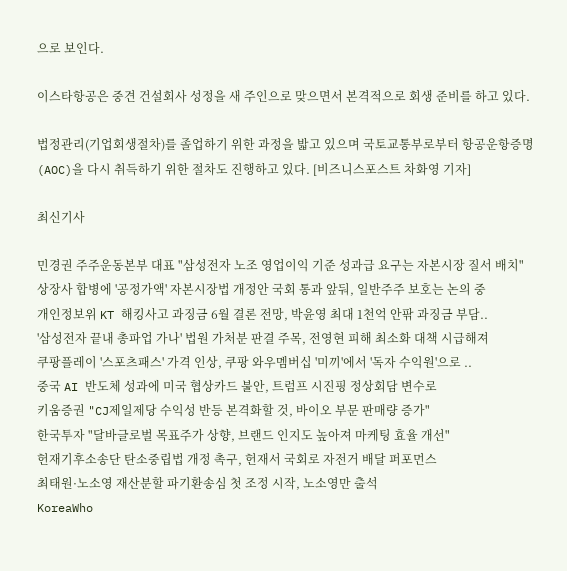으로 보인다.

이스타항공은 중견 건설회사 성정을 새 주인으로 맞으면서 본격적으로 회생 준비를 하고 있다.

법정관리(기업회생절차)를 졸업하기 위한 과정을 밟고 있으며 국토교통부로부터 항공운항증명(AOC)을 다시 취득하기 위한 절차도 진행하고 있다. [비즈니스포스트 차화영 기자]

최신기사

민경권 주주운동본부 대표 "삼성전자 노조 영업이익 기준 성과급 요구는 자본시장 질서 배치"
상장사 합병에 '공정가액' 자본시장법 개정안 국회 통과 앞둬, 일반주주 보호는 논의 중
개인정보위 KT 해킹사고 과징금 6월 결론 전망, 박윤영 최대 1천억 안팎 과징금 부담..
'삼성전자 끝내 총파업 가나' 법원 가처분 판결 주목, 전영현 피해 최소화 대책 시급해져
쿠팡플레이 '스포츠패스' 가격 인상, 쿠팡 와우멤버십 '미끼'에서 '독자 수익원'으로 ..
중국 AI 반도체 성과에 미국 협상카드 불안, 트럼프 시진핑 정상회담 변수로
키움증권 "CJ제일제당 수익성 반등 본격화할 것, 바이오 부문 판매량 증가"
한국투자 "달바글로벌 목표주가 상향, 브랜드 인지도 높아져 마케팅 효율 개선"
헌재기후소송단 탄소중립법 개정 촉구, 헌재서 국회로 자전거 배달 퍼포먼스
최태원·노소영 재산분할 파기환송심 첫 조정 시작, 노소영만 출석
KoreaWho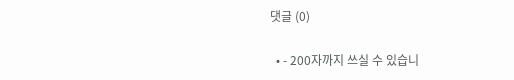댓글 (0)

  • - 200자까지 쓰실 수 있습니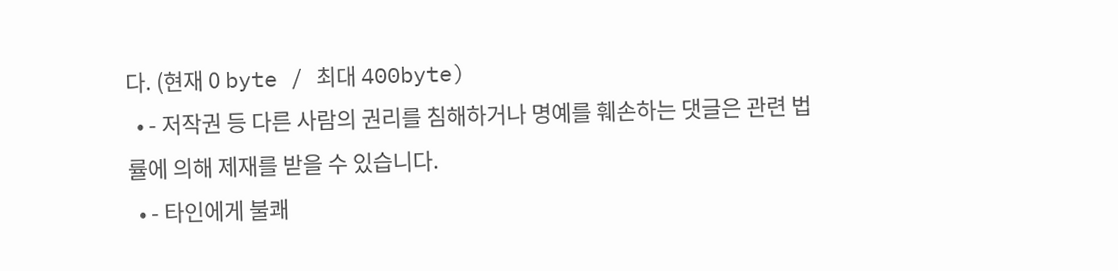다. (현재 0 byte / 최대 400byte)
  • - 저작권 등 다른 사람의 권리를 침해하거나 명예를 훼손하는 댓글은 관련 법률에 의해 제재를 받을 수 있습니다.
  • - 타인에게 불쾌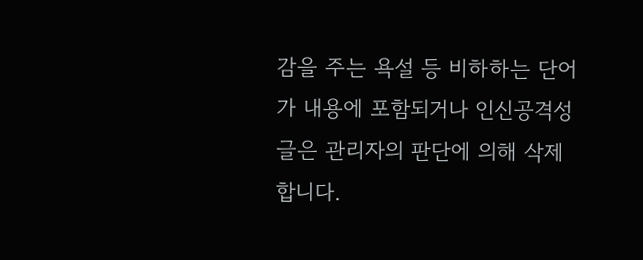감을 주는 욕설 등 비하하는 단어가 내용에 포함되거나 인신공격성 글은 관리자의 판단에 의해 삭제 합니다.